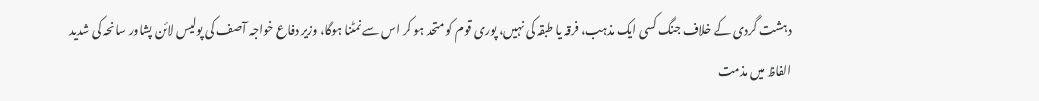دہشت گردی کے خلاف جنگ کسی ایک مذہب، فرقہ یا طبقہ کی نہیں، پوری قوم کو متحد ہو کر اس سے نمٹنا ہوگا، وزیر دفاع خواجہ آصف کی پولیس لائن پشاور سانحہ کی شدید الفاظ میں مذمت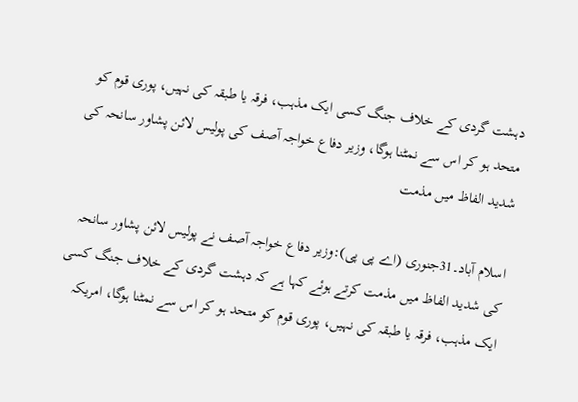دہشت گردی کے خلاف جنگ کسی ایک مذہب، فرقہ یا طبقہ کی نہیں، پوری قوم کو متحد ہو کر اس سے نمٹنا ہوگا، وزیر دفاع خواجہ آصف کی پولیس لائن پشاور سانحہ کی شدید الفاظ میں مذمت

اسلام آباد۔31جنوری (اے پی پی):وزیر دفاع خواجہ آصف نے پولیس لائن پشاور سانحہ کی شدید الفاظ میں مذمت کرتے ہوئے کہا ہے کہ دہشت گردی کے خلاف جنگ کسی ایک مذہب، فرقہ یا طبقہ کی نہیں، پوری قوم کو متحد ہو کر اس سے نمٹنا ہوگا، امریکہ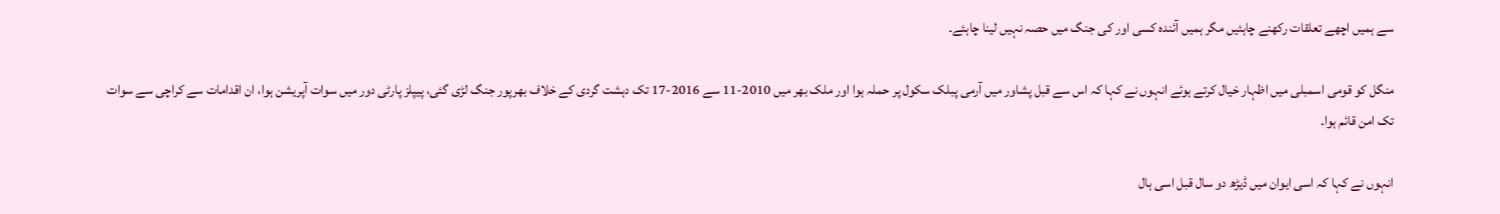سے ہمیں اچھے تعلقات رکھنے چاہئیں مگر ہمیں آئندہ کسی اور کی جنگ میں حصہ نہیں لینا چاہئے۔

منگل کو قومی اسمبلی میں اظہار خیال کرتے ہوئے انہوں نے کہا کہ اس سے قبل پشاور میں آرمی پبلک سکول پر حملہ ہوا اور ملک بھر میں 2010-11 سے 2016-17 تک دہشت گردی کے خلاف بھرپور جنگ لڑی گئی، پیپلز پارٹی دور میں سوات آپریشن ہوا، ان اقدامات سے کراچی سے سوات تک امن قائم ہوا۔

انہوں نے کہا کہ اسی ایوان میں ڈیڑھ دو سال قبل اسی ہال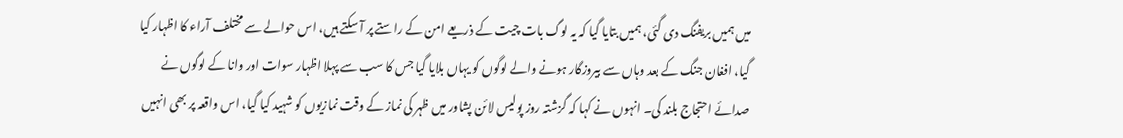میں ہمیں بریفنگ دی گئی، ہمیں بتایا گیا کہ یہ لوگ بات چیت کے ذریعے امن کے راستے پر آ سکتے ہیں، اس حوالے سے مختلف آراء کا اظہار کیا گیا، افغان جنگ کے بعد وہاں سے بیروزگار ہونے والے لوگوں کو یہاں بلایا گیا جس کا سب سے پہلا اظہار سوات اور وانا کے لوگوں نے صدائے احتجاج بلند کی۔ انہوں نے کہا کہ گزشتہ روز پولیس لائن پشاور میں ظہر کی نماز کے وقت نمازیوں کو شہید کیا گیا، اس واقعہ پر بھی انہیں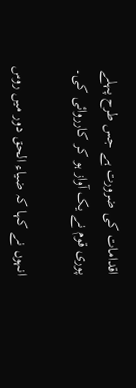اقدامات کی ضرورت ہے جس طرح پہلے پوری قوم نے یک آواز ہو کر کارروائی کی۔

انہوں نے کہا کہ ضیاء الحق دور میں روس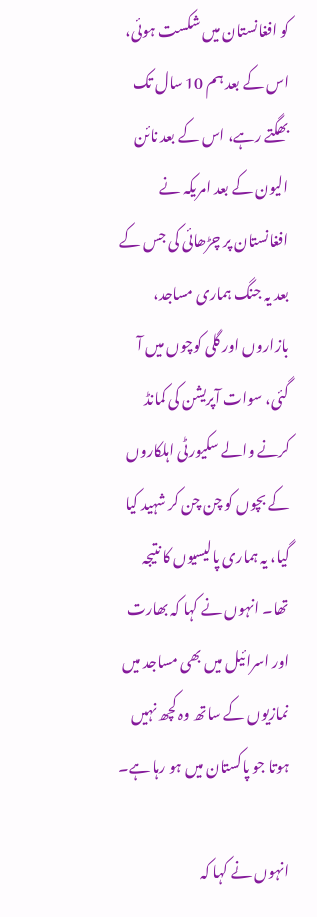کو افغانستان میں شکست ہوئی، اس کے بعد ہم 10 سال تک بھگتے رہے، اس کے بعد نائن الیون کے بعد امریکہ نے افغانستان پر چڑھائی کی جس کے بعد یہ جنگ ہماری مساجد، بازاروں اور گلی کوچوں میں آ گئی، سوات آپریشن کی کمانڈ کرنے والے سکیورٹی اہلکاروں کے بچوں کو چن چن کر شہید کیا گیا، یہ ہماری پالیسیوں کا نتیجہ تھا۔ انہوں نے کہا کہ بھارت اور اسرائیل میں بھی مساجد میں نمازیوں کے ساتھ وہ کچھ نہیں ہوتا جو پاکستان میں ہو رہا ہے۔

انہوں نے کہا کہ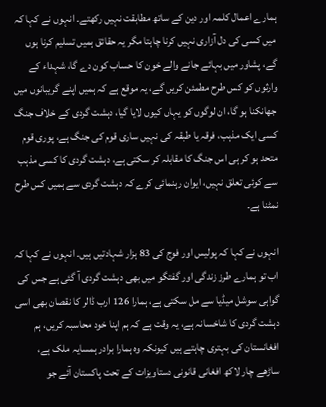ہمارے اعمال کلمہ اور دین کے ساتھ مطابقت نہیں رکھتے۔ انہوں نے کہا کہ میں کسی کی دل آزاری نہیں کرنا چاہتا مگر یہ حقائق ہمیں تسلیم کرنا ہوں گے، پشاور میں بہائے جانے والے خون کا حساب کون دے گا، شہداء کے وارثوں کو کس طرح مطمئن کریں گے، یہ موقع ہے کہ ہمیں اپنے گریبانوں میں جھانکنا ہو گا، ان لوگوں کو یہاں کیوں لایا گیا، دہشت گردی کے خلاف جنگ کسی ایک مذہب، فرقہ یا طبقہ کی نہیں ساری قوم کی جنگ ہے، پوری قوم متحد ہو کر ہی اس جنگ کا مقابلہ کر سکتی ہے، دہشت گردی کا کسی مذہب سے کوئی تعلق نہیں، ایوان رہنمائی کرے کہ دہشت گردی سے ہمیں کس طرح نمٹنا ہے۔

انہوں نے کہا کہ پولیس اور فوج کی 83 ہزار شہادتیں ہیں۔ انہوں نے کہا کہ اب تو ہمارے طرز زندگی اور گفتگو میں بھی دہشت گردی آ گئی ہے جس کی گواہی سوشل میڈیا سے مل سکتی ہے، ہمارا 126 ارب ڈالر کا نقصان بھی اسی دہشت گردی کا شاخسانہ ہے، یہ وقت ہے کہ ہم اپنا خود محاسبہ کریں، ہم افغانستان کی بہتری چاہتے ہیں کیونکہ وہ ہمارا برادر ہمسایہ ملک ہے، ساڑھے چار لاکھ افغانی قانونی دستاویزات کے تحت پاکستان آئے جو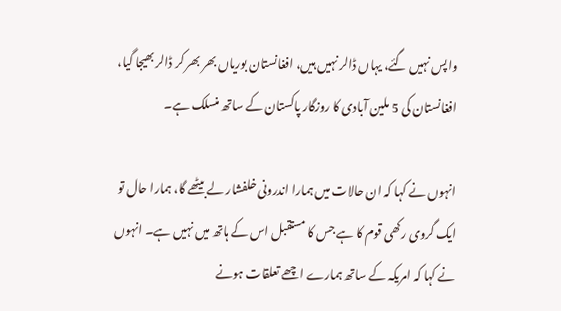واپس نہیں گئے، یہاں ڈالر نہیں ہیں، افغانستان بوریاں بھر بھر کر ڈالر بھیجا گیا، افغانستان کی 5 ملین آبادی کا روزگار پاکستان کے ساتھ منسلک ہے۔

انہوں نے کہا کہ ان حالات میں ہمارا اندرونی خلفشار لے بیٹھے گا، ہمارا حال تو ایک گروی رکھی قوم کا ہے جس کا مستقبل اس کے ہاتھ میں نہیں ہے۔ انہوں نے کہا کہ امریکہ کے ساتھ ہمارے اچھے تعلقات ہونے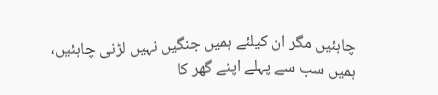چاہئیں مگر ان کیلئے ہمیں جنگیں نہیں لڑنی چاہئیں، ہمیں سب سے پہلے اپنے گھر کا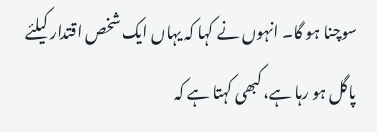سوچنا ہو گا۔ انہوں نے کہا کہ یہاں ایک شخص اقتدار کیلئے پاگل ہو رہا ہے، کبھی کہتا ہے کہ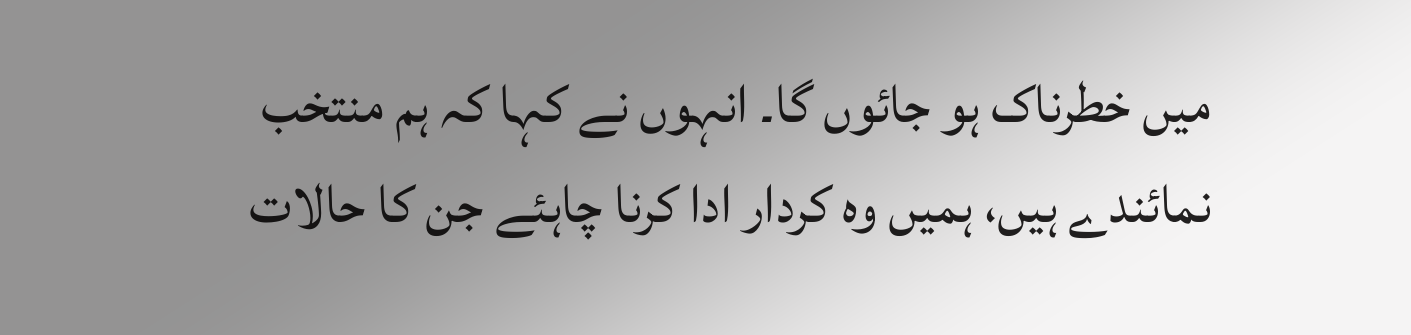میں خطرناک ہو جائوں گا۔ انہوں نے کہا کہ ہم منتخب نمائندے ہیں، ہمیں وہ کردار ادا کرنا چاہئے جن کا حالات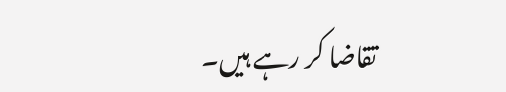تقاضا کر رہے ہیں۔